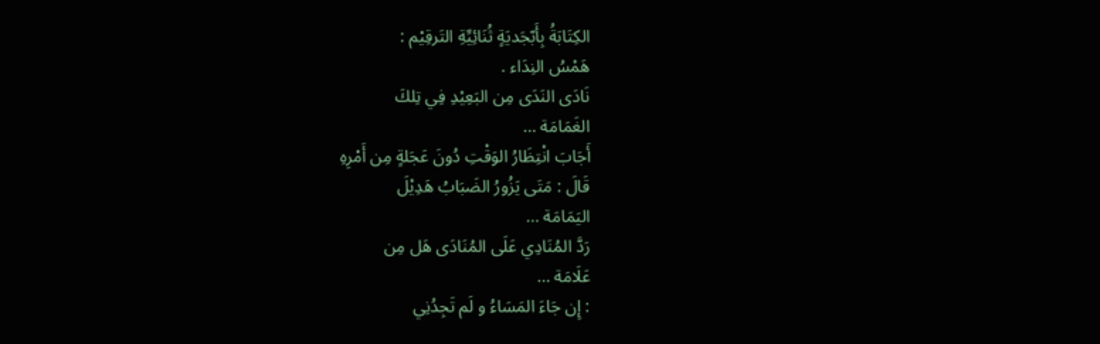الكِتَابَةُ بِأَبّجَديَةٍ ثُنَائِيِّةِ التَرقِيْم :
هَمْسُ النِدَاء .
نَادَى النَدَى مِن البَعِيْدِ فِي تِلكَ
الغَمَامَة …
أَجَابَ انْتِظَارُ الوَقْتِ دُونَ عَجَلةٍ مِن أَمْرِهِ
قَالَ : مَتَى يَزُورُ الضَبَابُ هَدِيْلَ
اليَمَامَة …
رَدَّ المُنَادِي عَلَى المُنَادَى هَل مِن
عَلَامَة …
: إِن جَاءَ المَسَاءُ و لَم تَجِدُنِي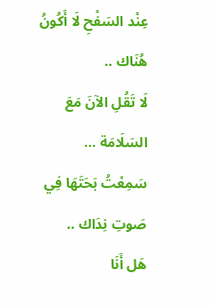عِنْد السَفْحِ لَا أَكُونُ هُنَاك ..
لَا تَقُلِ الآنَ مَعَ السَلَامَة …
سَمِعْتُ بَحَتَهَا فِي صَوتِ نِدَاك ..
هَل أَنَا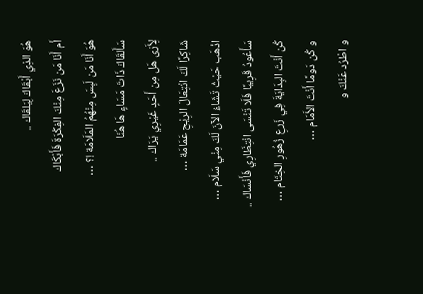هُوَ الذِي أَبْقَاكَ لِيَلقَاك ..
أَم أَنَا مَن نَزَعَ مِنْكَ الفِكْرَةَ فَأَبْكَاك
هُوَ أَنَا مَن لَبِسَ مِنْهُمُ المَلَامَة !؟ …
سَأَلقَاكَ ذَاتَ مَسَاءٍ هَا هُنَا
لِأَرَى هَل مِن أَحَدٍ غَيْرِي يَرَاك ..
شَاكِرًا لَكَ انْتِعَالَ الرِيْحِ عَمَامَة …
اذْهَب حَيْثُ تَشَاءُ الآنَ لَكَ مِنْي سَلَام …
سَأَعُودُ قَرِيبًا فَلَا تَنْسَى انْتِظَارِي فَأَنْسَاك ..
كُن أَنْتَ البِدَايَةَ فِي زَرعِ زُهُورِ الخِتَام …
و كُن دَومًا أَنْتَ الأَمَام …
و اطْرُد عَنْكَ و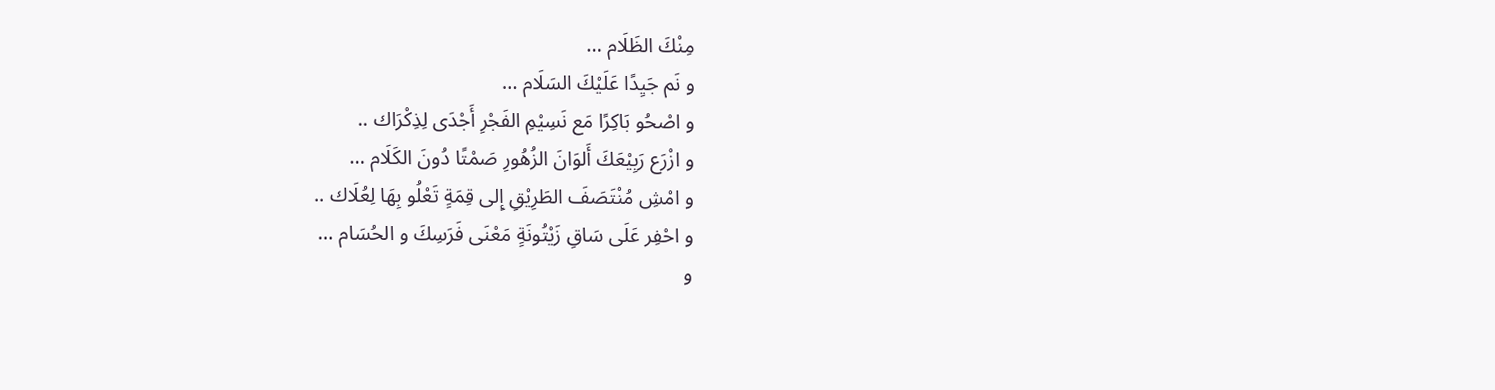مِنْكَ الظَلَام …
و نَم جَيِدًا عَلَيْكَ السَلَام …
و اصْحُو بَاكِرًا مَع نَسِيْمِ الفَجْرِ أَجْدَى لِذِكْرَاك ..
و ازْرَع رَبِيْعَكَ أَلوَانَ الزُهُورِ صَمْتًا دُونَ الكَلَام …
و امْشِ مُنْتَصَفَ الطَرِيْقِ إِلى قِمَةٍ تَعْلُو بِهَا لِعُلَاك ..
و احْفِر عَلَى سَاقِ زَيْتُونَةٍ مَعْنَى فَرَسِكَ و الحُسَام …
و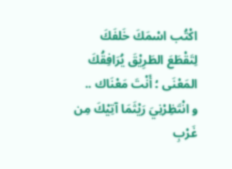اكْتُب اسْمَكَ خَلفَكَ لِتَقْطَعَ الطَرِيْقَ يُرَافِقُكَ المَعْنَى ؛ أَنْتَ مَعْنَاك ..
و انْتَظِرْنِيَ رَيْثَمَا آتِيْكَ مِن غَرْبِ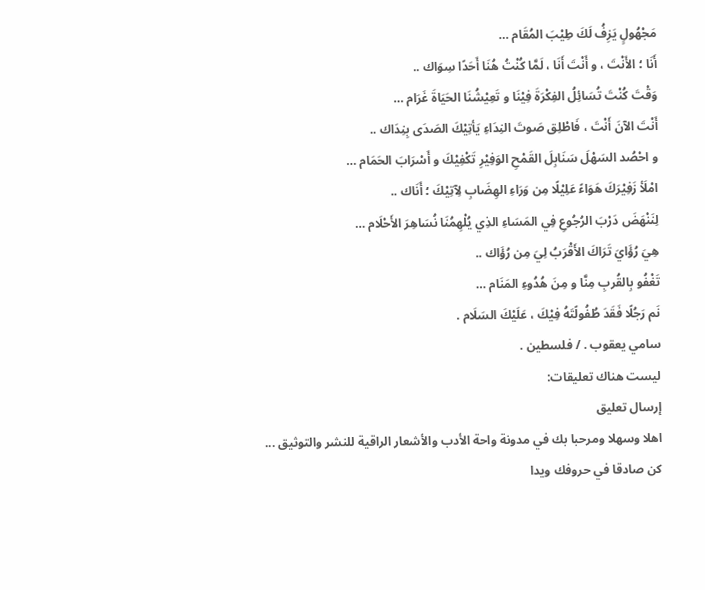مَجْهُولٍ يَزِفُ لَكَ طِيْبَ المُقَام …
أَنَا ؛ الأَنْتَ ، و أَنْتَ أَنَا ، لَمَّا كُنْتُ هُنَا أَحَدًا سِوَاك ..
وَقْتَ كُنْتَ تُسَائِلُ الفِكْرَةَ فِيْنَا و تَعِيْشُنَا الحَيَاةَ غَرَام …
أَنْتَ الآنَ أَنْتَ ، فَاطْلِق صَوتَ النِدَاءِ يَأتِيْكَ الصَدَى بِنِدَاك ..
و احْصُد السَهْلَ سَنَابِلَ القَمْحِ الوَفِيْرِ تَكْفِيْكَ و أَسْرَابَ الحَمَام …
امْلَأ زَفِيْرَكَ هَوَاءً عَلِيْلًا مِن وَرَاءِ الهِضَابِ لِآتِيْكَ ؛ أَنَاك ..
لِنَنْهَضَ دَرْبَ الرُجُوعِ فِي المَسَاءِ الذِي يُلْهِمُنَا نُسَاهِرَ الأَحْلَام …
هِيَ رُؤَايَ تَرَاكَ الأَقْرَبُ لِيَ مِن رُؤَاك ..
تَغْفُو بِالقُربِ مِنَّا و مِنَ هُدُوءِ المَنَام …
نَم رَجُلًا فَقَدَ طُفُولًتَهُ فِيْكَ ، عَلَيْكَ السَلَام .
سامي يعقوب . / فلسطين .
ليست هناك تعليقات:
إرسال تعليق
اهلا وسهلا ومرحبا بك في مدونة واحة الأدب والأشعار الراقية للنشر والتوثيق ... كن صادقا في حروفك ويدا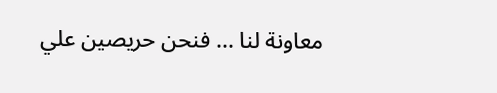معاونة لنا ... فنحن حريصين علي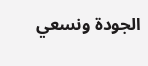الجودة ونسعي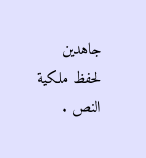جاهدين لحفظ ملكية النص .